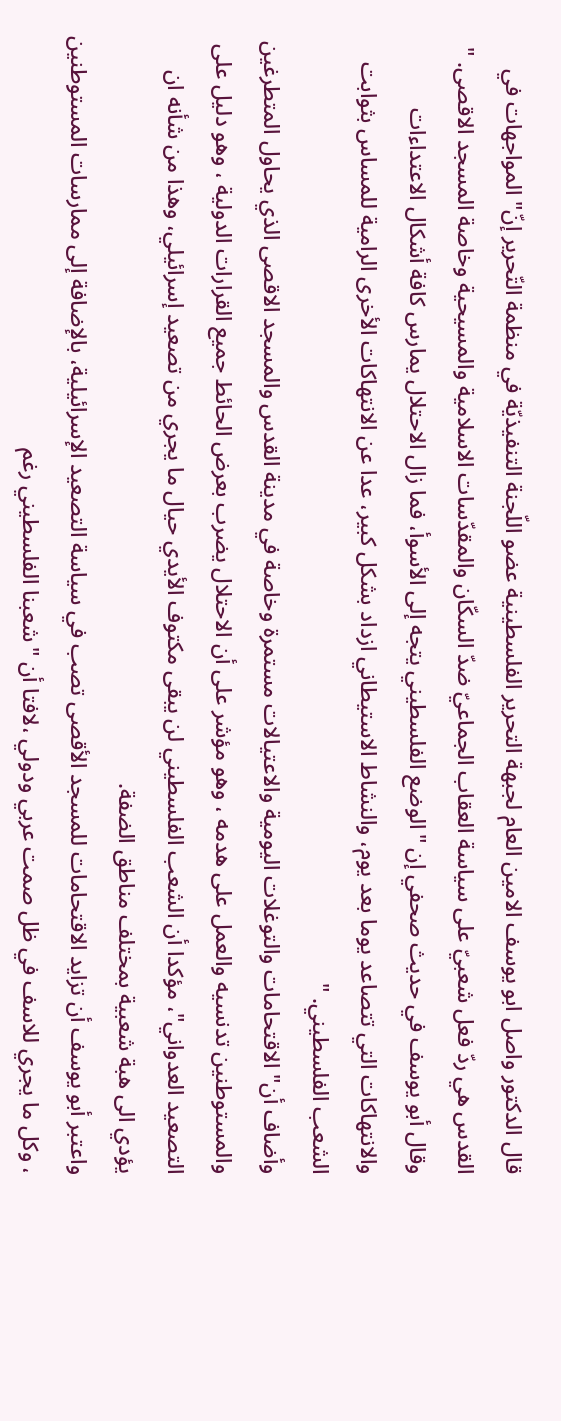قال الدكتور واصل ابو يوسف الامين العام لجبهة التحرير الفلسطينية عضو اللّجنة التنفيذيّة في منظمة التّحرير إنّ" المواجهات في القدس هي ردّ فعل شعبيّ على سياسة العقاب الجماعيّ ضدّ السكّان والمقدّسات الاسلامية والمسيحية وخاصة المسجد الاقصى. "
وقال أبو يوسف في حديث صحفي إن "الوضع الفلسطيني يتجه إلى الأسوأ، فما زال الاحتلال يمارس كافة أشكال الاعتداءات والانتهاكات التي تتصاعد يوما بعد يوم، والنشاط الاستيطاني ازداد بشكل كبير، عدا عن الانتهاكات الأخرى الرامية للمساس بثوابت الشعب الفلسطيني. "
وأضاف أن" الاقتحامات والتوغلات اليومية والاعتيالات مستمرة وخاصة في مدينة القدس والمسجد الاقصى الذي يحاول المتطرغين والمستوطنين تدنسيه والعمل على هدمه ، وهو مؤشر على أن الاحتلال يضرب بعرض الحائط جميع القرارات الدولية ، وهو دليل على التصعيد العدواني"، مؤكدا أن الشعب الفلسطيني لن يبقى مكتوف الأيدي حيال ما يجري من تصعيد إسرائيلي، وهذا من شأنه ان يؤدي الى هبة شعبية بمختلف مناطق الضفة.
واعتبر أبو يوسف أن تزايد الاقتحامات للمسجد الأقصى تصب في سياسة التصعيد الإسرائيلية، بالإضافة إلى ممارسات المستوطنين ، وكل ما يجري للاسف في ظل صمت عربي ودولي ،لافتا أن "شعبنا الفلسطيني رغم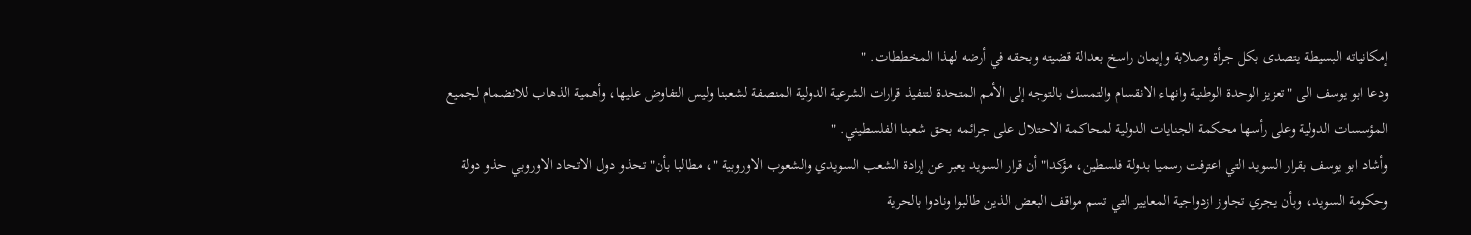إمكانياته البسيطة يتصدى بكل جرأة وصلابة وإيمان راسخ بعدالة قضيته وبحقه في أرضه لهذا المخططات. "
ودعا ابو يوسف الى "تعزيز الوحدة الوطنية وانهاء الانقسام والتمسك بالتوجه إلى الأمم المتحدة لتنفيذ قرارات الشرعية الدولية المنصفة لشعبنا وليس التفاوض عليها، وأهمية الذهاب للانضمام لجميع المؤسسات الدولية وعلى رأسها محكمة الجنايات الدولية لمحاكمة الاحتلال على جرائمه بحق شعبنا الفلسطيني. "
وأشاد ابو يوسف بقرار السويد التي اعترفت رسميا بدولة فلسطين، مؤكدا" أن قرار السويد يعبر عن إرادة الشعب السويدي والشعوب الاوروبية "، مطالبا بأن" تحذو دول الاتحاد الاوروبي حذو دولة وحكومة السويد، وبأن يجري تجاوز ازدواجية المعايير التي تسم مواقف البعض الذين طالبوا ونادوا بالحرية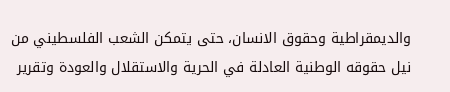والديمقراطية وحقوق الانسان، حتى يتمكن الشعب الفلسطيني من نيل حقوقه الوطنية العادلة في الحرية والاستقلال والعودة وتقرير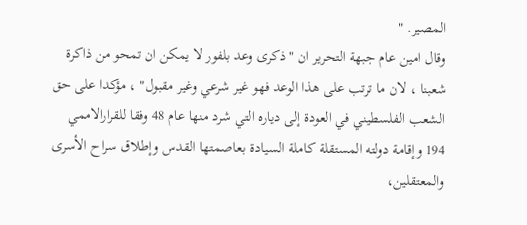المصير. "
وقال امين عام جبهة التحرير ان "ذكرى وعد بلفور لا يمكن ان تمحو من ذاكرة شعبنا ، لان ما ترتب على هذا الوعد فهو غير شرعي وغير مقبول" ، مؤكدا على حق الشعب الفلسطيني في العودة إلى دياره التي شرد منها عام 48 وفقا للقرارالاممي 194 وإقامة دولته المستقلة كاملة السيادة بعاصمتها القدس وإطلاق سراح الأسرى والمعتقلين،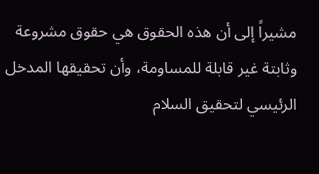مشيراً إلى أن هذه الحقوق هي حقوق مشروعة وثابتة غير قابلة للمساومة، وأن تحقيقها المدخل الرئيسي لتحقيق السلام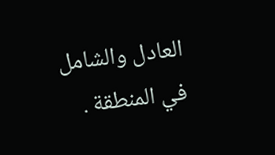العادل والشامل في المنطقة .